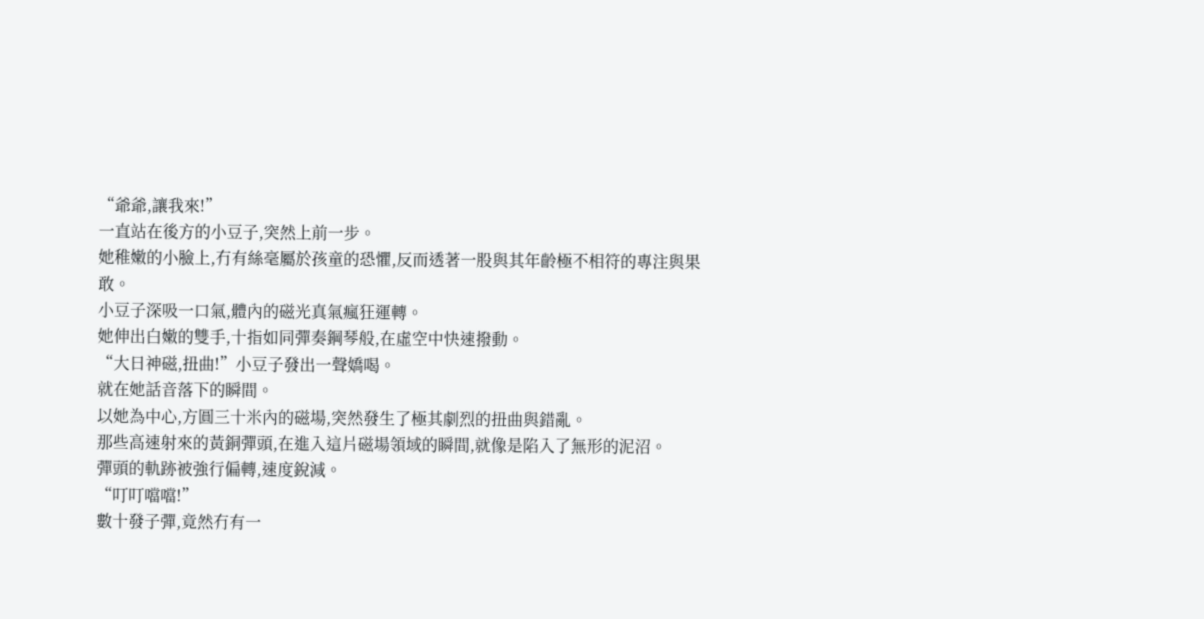“爺爺,讓我來!”
一直站在後方的小豆子,突然上前一步。
她稚嫩的小臉上,冇有絲毫屬於孩童的恐懼,反而透著一股與其年齡極不相符的專注與果敢。
小豆子深吸一口氣,體內的磁光真氣瘋狂運轉。
她伸出白嫩的雙手,十指如同彈奏鋼琴般,在虛空中快速撥動。
“大日神磁,扭曲!”小豆子發出一聲嬌喝。
就在她話音落下的瞬間。
以她為中心,方圓三十米內的磁場,突然發生了極其劇烈的扭曲與錯亂。
那些高速射來的黃銅彈頭,在進入這片磁場領域的瞬間,就像是陷入了無形的泥沼。
彈頭的軌跡被強行偏轉,速度銳減。
“叮叮噹噹!”
數十發子彈,竟然冇有一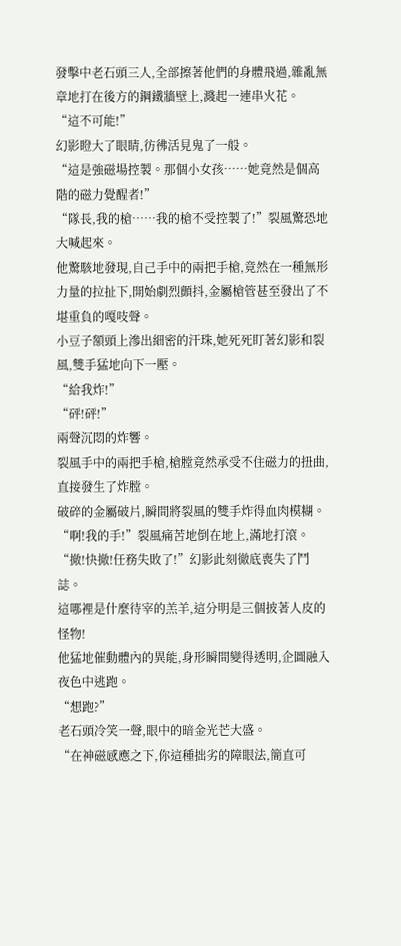發擊中老石頭三人,全部擦著他們的身體飛過,雜亂無章地打在後方的鋼鐵牆壁上,濺起一連串火花。
“這不可能!”
幻影瞪大了眼睛,彷彿活見鬼了一般。
“這是強磁場控製。那個小女孩……她竟然是個高階的磁力覺醒者!”
“隊長,我的槍……我的槍不受控製了!”裂風驚恐地大喊起來。
他驚駭地發現,自己手中的兩把手槍,竟然在一種無形力量的拉扯下,開始劇烈顫抖,金屬槍管甚至發出了不堪重負的嘎吱聲。
小豆子額頭上滲出細密的汗珠,她死死盯著幻影和裂風,雙手猛地向下一壓。
“給我炸!”
“砰!砰!”
兩聲沉悶的炸響。
裂風手中的兩把手槍,槍膛竟然承受不住磁力的扭曲,直接發生了炸膛。
破碎的金屬破片,瞬間將裂風的雙手炸得血肉模糊。
“啊!我的手!”裂風痛苦地倒在地上,滿地打滾。
“撤!快撤!任務失敗了!”幻影此刻徹底喪失了鬥誌。
這哪裡是什麼待宰的羔羊,這分明是三個披著人皮的怪物!
他猛地催動體內的異能,身形瞬間變得透明,企圖融入夜色中逃跑。
“想跑?”
老石頭冷笑一聲,眼中的暗金光芒大盛。
“在神磁感應之下,你這種拙劣的障眼法,簡直可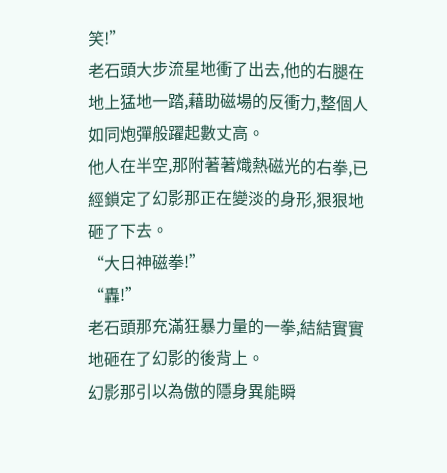笑!”
老石頭大步流星地衝了出去,他的右腿在地上猛地一踏,藉助磁場的反衝力,整個人如同炮彈般躍起數丈高。
他人在半空,那附著著熾熱磁光的右拳,已經鎖定了幻影那正在變淡的身形,狠狠地砸了下去。
“大日神磁拳!”
“轟!”
老石頭那充滿狂暴力量的一拳,結結實實地砸在了幻影的後背上。
幻影那引以為傲的隱身異能瞬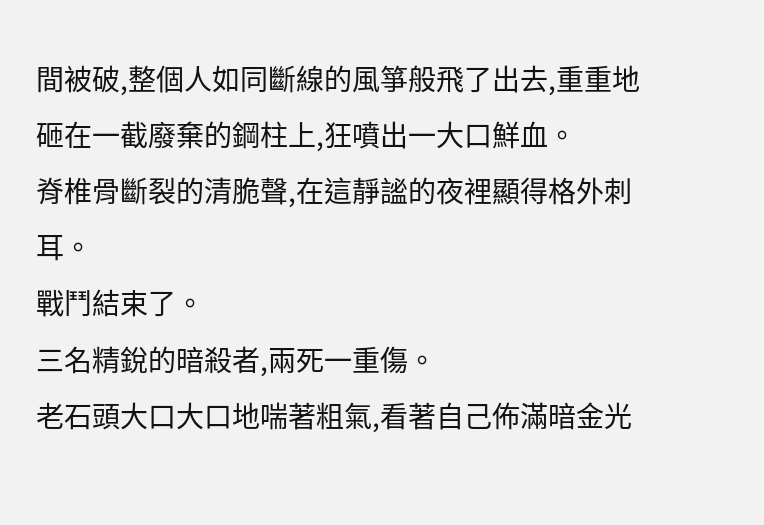間被破,整個人如同斷線的風箏般飛了出去,重重地砸在一截廢棄的鋼柱上,狂噴出一大口鮮血。
脊椎骨斷裂的清脆聲,在這靜謐的夜裡顯得格外刺耳。
戰鬥結束了。
三名精銳的暗殺者,兩死一重傷。
老石頭大口大口地喘著粗氣,看著自己佈滿暗金光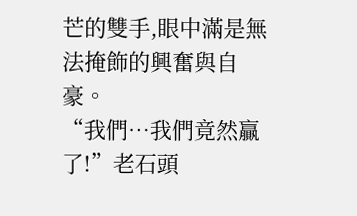芒的雙手,眼中滿是無法掩飾的興奮與自豪。
“我們…我們竟然贏了!”老石頭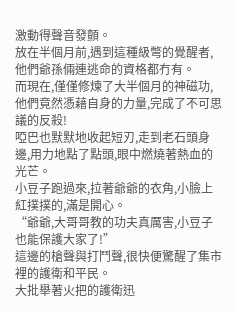激動得聲音發顫。
放在半個月前,遇到這種級彆的覺醒者,他們爺孫倆連逃命的資格都冇有。
而現在,僅僅修煉了大半個月的神磁功,他們竟然憑藉自身的力量,完成了不可思議的反殺!
啞巴也默默地收起短刃,走到老石頭身邊,用力地點了點頭,眼中燃燒著熱血的光芒。
小豆子跑過來,拉著爺爺的衣角,小臉上紅撲撲的,滿是開心。
“爺爺,大哥哥教的功夫真厲害,小豆子也能保護大家了!”
這邊的槍聲與打鬥聲,很快便驚醒了集市裡的護衛和平民。
大批舉著火把的護衛迅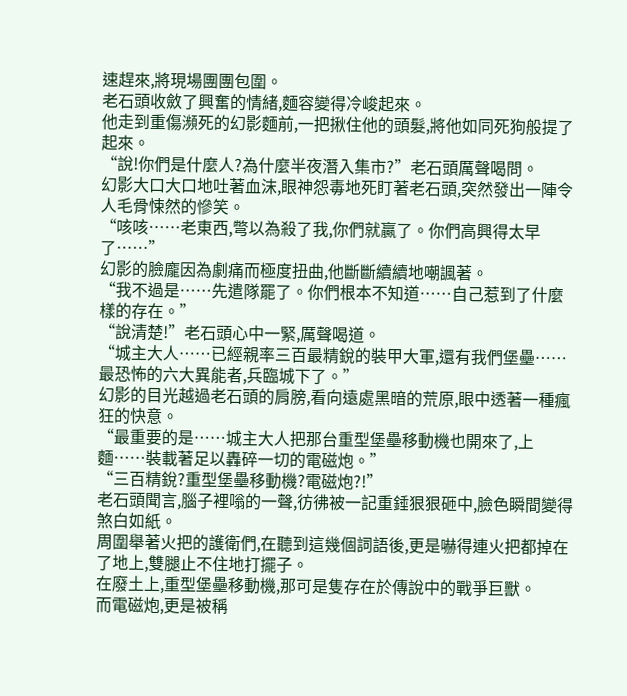速趕來,將現場團團包圍。
老石頭收斂了興奮的情緒,麵容變得冷峻起來。
他走到重傷瀕死的幻影麵前,一把揪住他的頭髮,將他如同死狗般提了起來。
“說!你們是什麼人?為什麼半夜潛入集市?”老石頭厲聲喝問。
幻影大口大口地吐著血沫,眼神怨毒地死盯著老石頭,突然發出一陣令人毛骨悚然的慘笑。
“咳咳……老東西,彆以為殺了我,你們就贏了。你們高興得太早了……”
幻影的臉龐因為劇痛而極度扭曲,他斷斷續續地嘲諷著。
“我不過是……先遣隊罷了。你們根本不知道……自己惹到了什麼樣的存在。”
“說清楚!”老石頭心中一緊,厲聲喝道。
“城主大人……已經親率三百最精銳的裝甲大軍,還有我們堡壘……最恐怖的六大異能者,兵臨城下了。”
幻影的目光越過老石頭的肩膀,看向遠處黑暗的荒原,眼中透著一種瘋狂的快意。
“最重要的是……城主大人把那台重型堡壘移動機也開來了,上麵……裝載著足以轟碎一切的電磁炮。”
“三百精銳?重型堡壘移動機?電磁炮?!”
老石頭聞言,腦子裡嗡的一聲,彷彿被一記重錘狠狠砸中,臉色瞬間變得煞白如紙。
周圍舉著火把的護衛們,在聽到這幾個詞語後,更是嚇得連火把都掉在了地上,雙腿止不住地打擺子。
在廢土上,重型堡壘移動機,那可是隻存在於傳說中的戰爭巨獸。
而電磁炮,更是被稱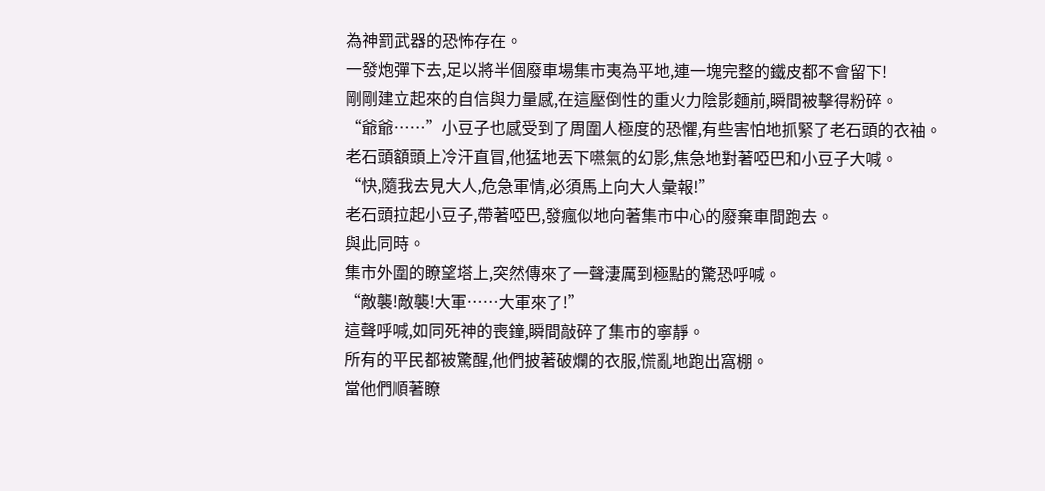為神罰武器的恐怖存在。
一發炮彈下去,足以將半個廢車場集市夷為平地,連一塊完整的鐵皮都不會留下!
剛剛建立起來的自信與力量感,在這壓倒性的重火力陰影麵前,瞬間被擊得粉碎。
“爺爺……”小豆子也感受到了周圍人極度的恐懼,有些害怕地抓緊了老石頭的衣袖。
老石頭額頭上冷汗直冒,他猛地丟下嚥氣的幻影,焦急地對著啞巴和小豆子大喊。
“快,隨我去見大人,危急軍情,必須馬上向大人彙報!”
老石頭拉起小豆子,帶著啞巴,發瘋似地向著集市中心的廢棄車間跑去。
與此同時。
集市外圍的瞭望塔上,突然傳來了一聲淒厲到極點的驚恐呼喊。
“敵襲!敵襲!大軍……大軍來了!”
這聲呼喊,如同死神的喪鐘,瞬間敲碎了集市的寧靜。
所有的平民都被驚醒,他們披著破爛的衣服,慌亂地跑出窩棚。
當他們順著瞭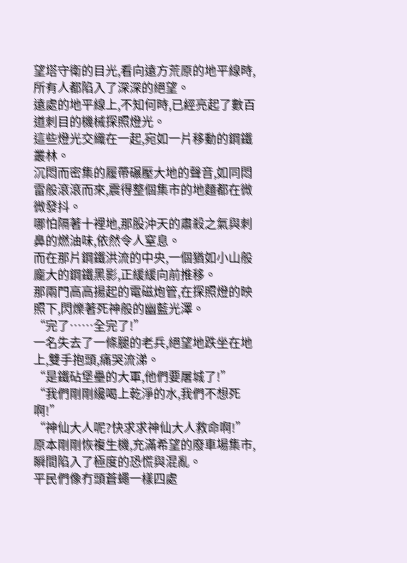望塔守衛的目光,看向遠方荒原的地平線時,所有人都陷入了深深的絕望。
遠處的地平線上,不知何時,已經亮起了數百道刺目的機械探照燈光。
這些燈光交織在一起,宛如一片移動的鋼鐵叢林。
沉悶而密集的履帶碾壓大地的聲音,如同悶雷般滾滾而來,震得整個集市的地麵都在微微發抖。
哪怕隔著十裡地,那股沖天的肅殺之氣與刺鼻的燃油味,依然令人窒息。
而在那片鋼鐵洪流的中央,一個猶如小山般龐大的鋼鐵黑影,正緩緩向前推移。
那兩門高高揚起的電磁炮管,在探照燈的映照下,閃爍著死神般的幽藍光澤。
“完了……全完了!”
一名失去了一條腿的老兵,絕望地跌坐在地上,雙手抱頭,痛哭流涕。
“是鐵砧堡壘的大軍,他們要屠城了!”
“我們剛剛纔喝上乾淨的水,我們不想死啊!”
“神仙大人呢?快求求神仙大人救命啊!”
原本剛剛恢複生機,充滿希望的廢車場集市,瞬間陷入了極度的恐慌與混亂。
平民們像冇頭蒼蠅一樣四處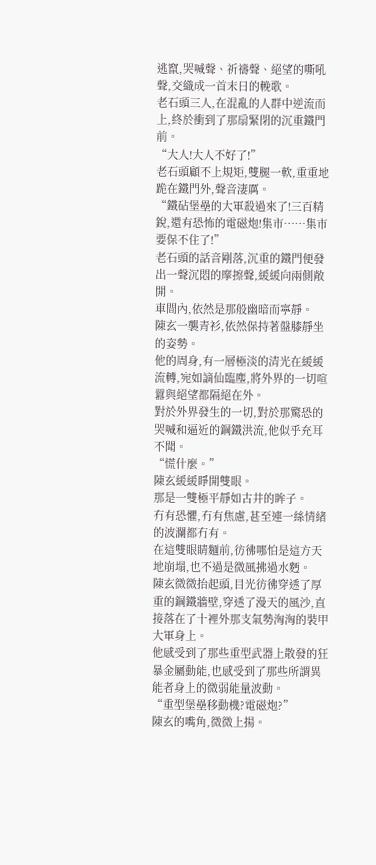逃竄,哭喊聲、祈禱聲、絕望的嘶吼聲,交織成一首末日的輓歌。
老石頭三人,在混亂的人群中逆流而上,終於衝到了那扇緊閉的沉重鐵門前。
“大人!大人不好了!”
老石頭顧不上規矩,雙腿一軟,重重地跪在鐵門外,聲音淒厲。
“鐵砧堡壘的大軍殺過來了!三百精銳,還有恐怖的電磁炮!集市……集市要保不住了!”
老石頭的話音剛落,沉重的鐵門便發出一聲沉悶的摩擦聲,緩緩向兩側敞開。
車間內,依然是那般幽暗而寧靜。
陳玄一襲青衫,依然保持著盤膝靜坐的姿勢。
他的周身,有一層極淡的清光在緩緩流轉,宛如謫仙臨塵,將外界的一切喧囂與絕望都隔絕在外。
對於外界發生的一切,對於那驚恐的哭喊和逼近的鋼鐵洪流,他似乎充耳不聞。
“慌什麼。”
陳玄緩緩睜開雙眼。
那是一雙極平靜如古井的眸子。
冇有恐懼,冇有焦慮,甚至連一絲情緒的波瀾都冇有。
在這雙眼睛麵前,彷彿哪怕是這方天地崩塌,也不過是微風拂過水麪。
陳玄微微抬起頭,目光彷彿穿透了厚重的鋼鐵牆壁,穿透了漫天的風沙,直接落在了十裡外那支氣勢洶洶的裝甲大軍身上。
他感受到了那些重型武器上散發的狂暴金屬動能,也感受到了那些所謂異能者身上的微弱能量波動。
“重型堡壘移動機?電磁炮?”
陳玄的嘴角,微微上揚。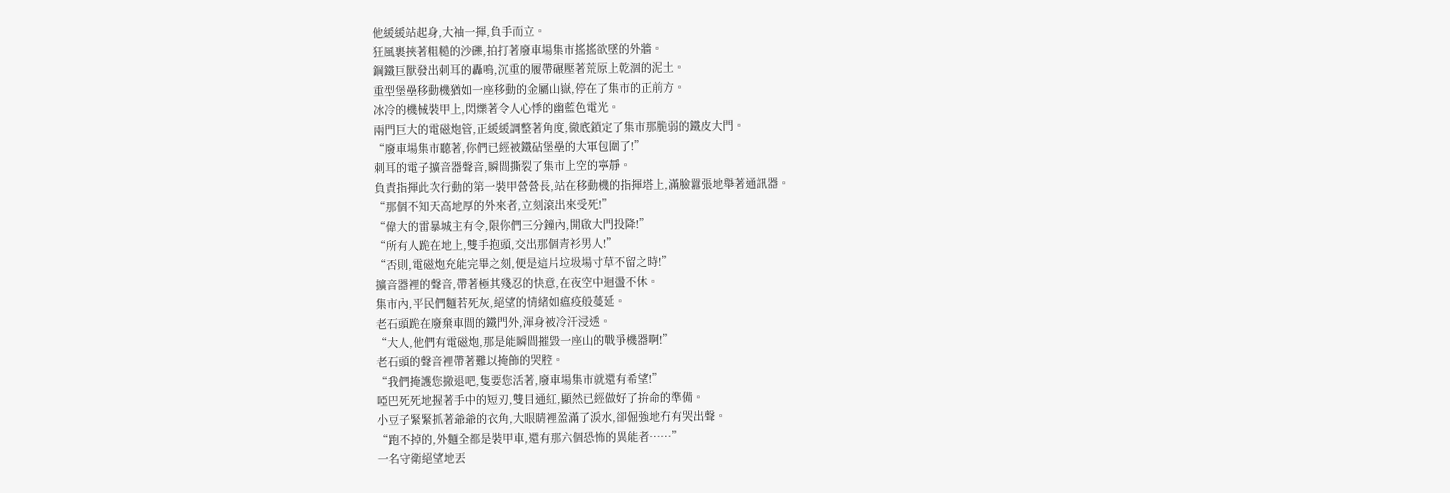他緩緩站起身,大袖一揮,負手而立。
狂風裹挾著粗糙的沙礫,拍打著廢車場集市搖搖欲墜的外牆。
鋼鐵巨獸發出刺耳的轟鳴,沉重的履帶碾壓著荒原上乾涸的泥土。
重型堡壘移動機猶如一座移動的金屬山嶽,停在了集市的正前方。
冰冷的機械裝甲上,閃爍著令人心悸的幽藍色電光。
兩門巨大的電磁炮管,正緩緩調整著角度,徹底鎖定了集市那脆弱的鐵皮大門。
“廢車場集市聽著,你們已經被鐵砧堡壘的大軍包圍了!”
刺耳的電子擴音器聲音,瞬間撕裂了集市上空的寧靜。
負責指揮此次行動的第一裝甲營營長,站在移動機的指揮塔上,滿臉囂張地舉著通訊器。
“那個不知天高地厚的外來者,立刻滾出來受死!”
“偉大的雷暴城主有令,限你們三分鐘內,開啟大門投降!”
“所有人跪在地上,雙手抱頭,交出那個青衫男人!”
“否則,電磁炮充能完畢之刻,便是這片垃圾場寸草不留之時!”
擴音器裡的聲音,帶著極其殘忍的快意,在夜空中迴盪不休。
集市內,平民們麵若死灰,絕望的情緒如瘟疫般蔓延。
老石頭跪在廢棄車間的鐵門外,渾身被冷汗浸透。
“大人,他們有電磁炮,那是能瞬間摧毀一座山的戰爭機器啊!”
老石頭的聲音裡帶著難以掩飾的哭腔。
“我們掩護您撤退吧,隻要您活著,廢車場集市就還有希望!”
啞巴死死地握著手中的短刃,雙目通紅,顯然已經做好了拚命的準備。
小豆子緊緊抓著爺爺的衣角,大眼睛裡盈滿了淚水,卻倔強地冇有哭出聲。
“跑不掉的,外麵全都是裝甲車,還有那六個恐怖的異能者……”
一名守衛絕望地丟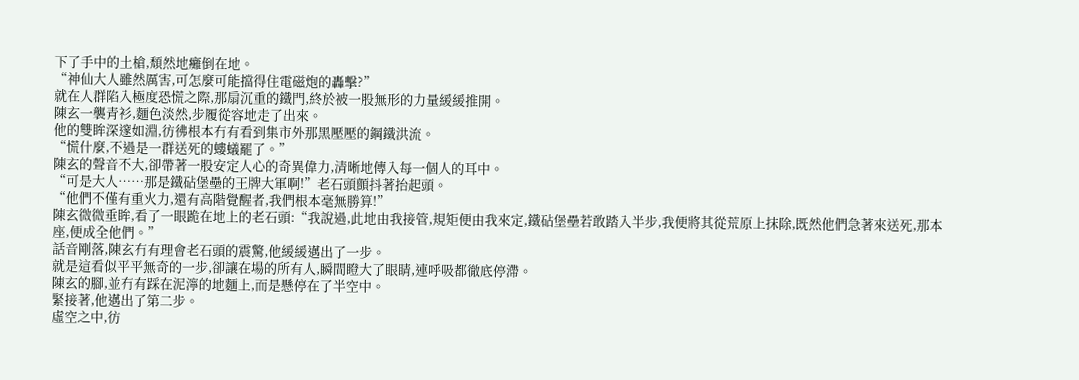下了手中的土槍,頹然地癱倒在地。
“神仙大人雖然厲害,可怎麼可能擋得住電磁炮的轟擊?”
就在人群陷入極度恐慌之際,那扇沉重的鐵門,終於被一股無形的力量緩緩推開。
陳玄一襲青衫,麵色淡然,步履從容地走了出來。
他的雙眸深邃如淵,彷彿根本冇有看到集市外那黑壓壓的鋼鐵洪流。
“慌什麼,不過是一群送死的螻蟻罷了。”
陳玄的聲音不大,卻帶著一股安定人心的奇異偉力,清晰地傳入每一個人的耳中。
“可是大人……那是鐵砧堡壘的王牌大軍啊!”老石頭顫抖著抬起頭。
“他們不僅有重火力,還有高階覺醒者,我們根本毫無勝算!”
陳玄微微垂眸,看了一眼跪在地上的老石頭:“我說過,此地由我接管,規矩便由我來定,鐵砧堡壘若敢踏入半步,我便將其從荒原上抹除,既然他們急著來送死,那本座,便成全他們。”
話音剛落,陳玄冇有理會老石頭的震驚,他緩緩邁出了一步。
就是這看似平平無奇的一步,卻讓在場的所有人,瞬間瞪大了眼睛,連呼吸都徹底停滯。
陳玄的腳,並冇有踩在泥濘的地麵上,而是懸停在了半空中。
緊接著,他邁出了第二步。
虛空之中,彷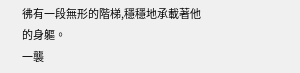彿有一段無形的階梯,穩穩地承載著他的身軀。
一襲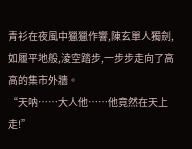青衫在夜風中獵獵作響,陳玄單人獨劍,如履平地般,淩空踏步,一步步走向了高高的集市外牆。
“天呐……大人他……他竟然在天上走!”